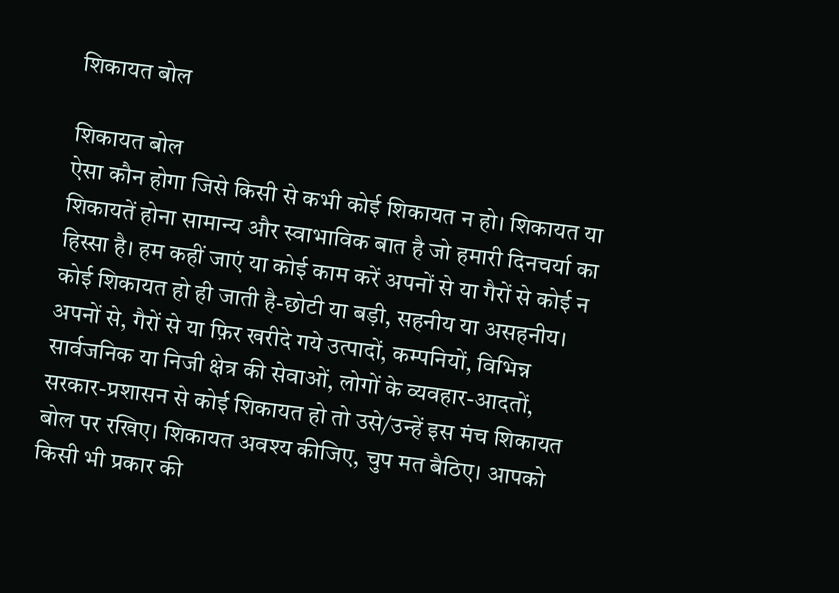शिकायत बोल

शिकायत बोल
ऐसा कौन होगा जिसे किसी से कभी कोई शिकायत न हो। शिकायत या शिकायतें होना सामान्य और स्वाभाविक बात है जो हमारी दिनचर्या का हिस्सा है। हम कहीं जाएं या कोई काम करें अपनों से या गैरों से कोई न कोई शिकायत हो ही जाती है-छोटी या बड़ी, सहनीय या असहनीय। अपनों से, गैरों से या फ़िर खरीदे गये उत्पादों, कम्पनियों, विभिन्न सार्वजनिक या निजी क्षेत्र की सेवाओं, लोगों के व्यवहार-आदतों, सरकार-प्रशासन से कोई शिकायत हो तो उसे/उन्हें इस मंच शिकायत बोल पर रखिए। शिकायत अवश्य कीजिए, चुप मत बैठिए। आपको किसी भी प्रकार की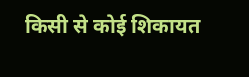किसी से कोई शिकायत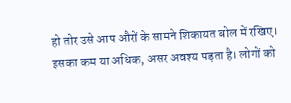हो तोर उसे आप औरों के सामने शिकायत बोल में रखिए। इसका कम या अधिक, असर अवश्य पड़ता है। लोगों को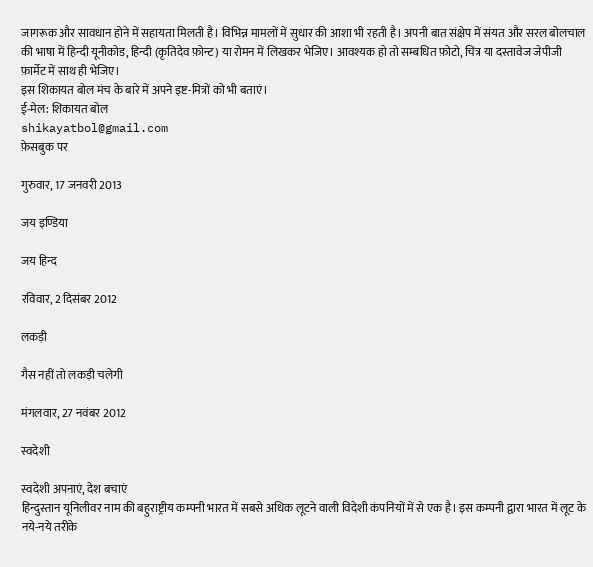जागरूक और सावधान होने में सहायता मिलती है। विभिन्न मामलों में सुधार की आशा भी रहती है। अपनी बात संक्षेप में संयत और सरल बोलचाल की भाषा में हिन्दी यूनीकोड, हिन्दी (कृतिदेव फ़ोन्ट) या रोमन में लिखकर भेजिए। आवश्यक हो तो सम्बधित फ़ोटो, चित्र या दस्तावेज जेपीजी फ़ार्मेट में साथ ही भेजिए।
इस शिकायत बोल मंच के बारे में अपने इष्ट-मित्रों को भी बताएं।
ई-मेल: शिकायत बोल
shikayatbol@gmail.com
फ़ेसबुक पर

गुरुवार, 17 जनवरी 2013

जय इण्डिया

जय हिन्द

रविवार, 2 दिसंबर 2012

लकड़ी

गैस नहीं तो लकड़ी चलेगी

मंगलवार, 27 नवंबर 2012

स्वदेशी

स्वदेशी अपनाएं, देश बचाएं
हिन्दुस्तान यूनिलीवर नाम की बहुराष्ट्रीय कम्पनी भारत में सबसे अधिक लूटने वाली विदेशी कंपनियों में से एक है। इस कम्पनी द्वारा भारत में लूट के नये-नये तरीके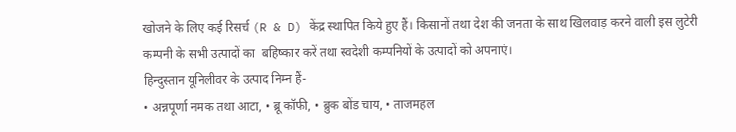खोजने के लिए कई रिसर्च (R & D) केंद्र स्थापित किये हुए हैं। किसानों तथा देश की जनता के साथ खिलवाड़ करने वाली इस लुटेरी कम्पनी के सभी उत्पादों का  बहिष्कार करें तथा स्वदेशी कम्पनियों के उत्पादों को अपनाएं।
हिन्दुस्तान यूनिलीवर के उत्पाद निम्न हैं-
• अन्नपूर्णा नमक तथा आटा, • ब्रू कॉफी, • ब्रुक बोंड चाय, • ताजमहल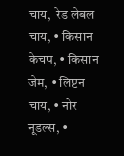चाय,  रेड लेबल चाय, • किसान केचप, • किसान जेम, • लिप्टन चाय, • नोर नूडल्स, •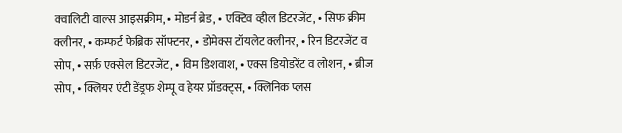क्वालिटी वाल्स आइसक्रीम, • मोडर्न ब्रेड, • एक्टिव व्हील डिटरजेंट, • सिफ क्रीम क्लीनर, • कम्फर्ट फेब्रिक सॉफ्टनर, • डोमेक्स टॉयलेट क्लीनर, • रिन डिटरजेंट व सोप, • सर्फ़ एक्सेल डिटरजेंट, • विम डिशवाश, • एक्स डियोडरेंट व लोशन, • ब्रीज सोप, • क्लियर एंटी डेंड्रफ शेम्पू व हेयर प्रॉडक्ट्स, • क्लिनिक प्लस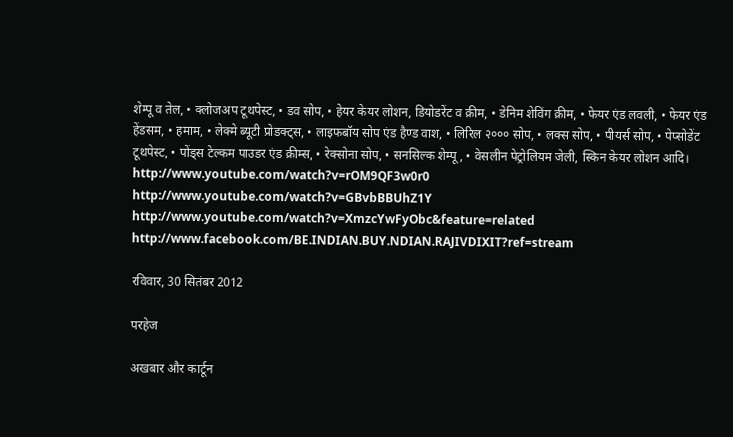शेम्पू व तेल, • क्लोजअप टूथपेस्ट, • डव सोप, • हेयर केयर लोशन, डियोडरेंट व क्रीम, • डेनिम शेविंग क्रीम, • फेयर एंड लवली, • फेयर एंड हेंडसम, • हमाम, • लेक्मे ब्यूटी प्रोडक्ट्स, • लाइफबॉय सोप एंड हैण्ड वाश, • लिरिल २००० सोप, • लक्स सोप, • पीयर्स सोप, • पेप्सोडेंट टूथपेस्ट, • पोंड्स टेल्कम पाउडर एंड क्रीम्स, • रेक्सोना सोप, • सनसिल्क शेम्पू, • वेसलीन पेट्रोलियम जेली, स्किन केयर लोशन आदि।
http://www.youtube.com/watch?v=rOM9QF3w0r0 http://www.youtube.com/watch?v=GBvbBBUhZ1Y http://www.youtube.com/watch?v=XmzcYwFyObc&feature=related
http://www.facebook.com/BE.INDIAN.BUY.NDIAN.RAJIVDIXIT?ref=stream

रविवार, 30 सितंबर 2012

परहेज

अखबार और कार्टून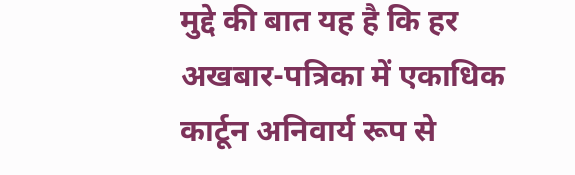मुद्दे की बात यह है कि हर अखबार-पत्रिका में एकाधिक कार्टून अनिवार्य रूप से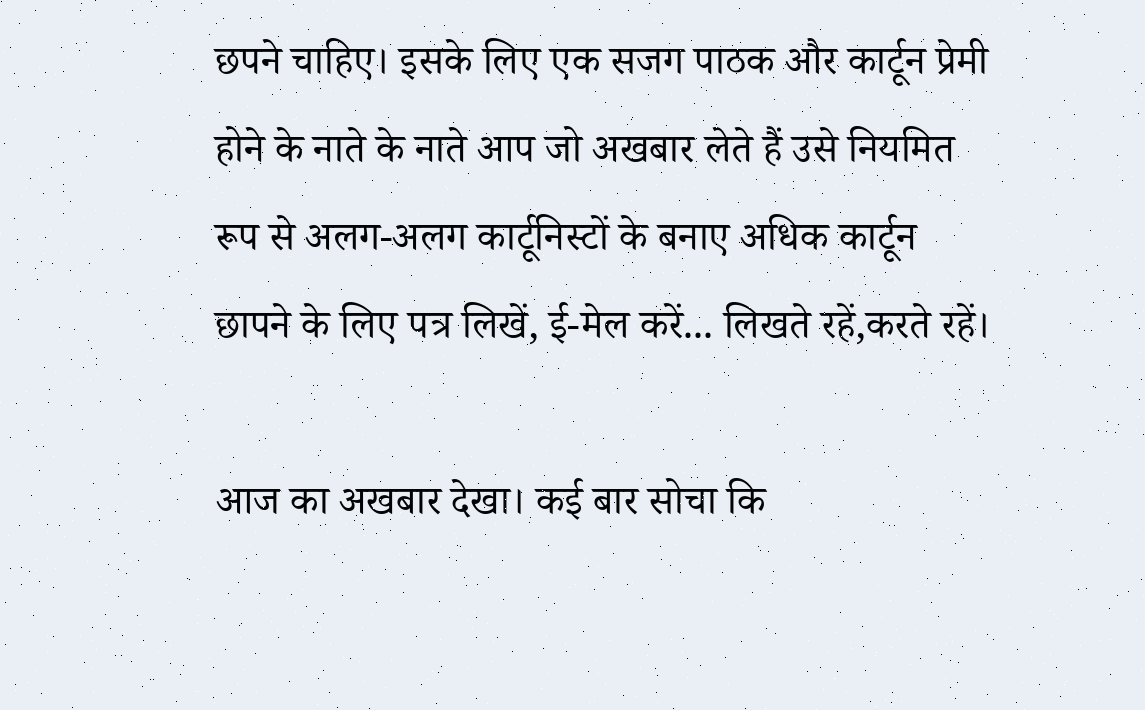छपने चाहिए। इसके लिए एक सजग पाठक और कार्टून प्रेमी होने के नाते के नाते आप जो अखबार लेते हैं उसे नियमित रूप से अलग-अलग कार्टूनिस्टों के बनाए अधिक कार्टून छापने के लिए पत्र लिखें, ई-मेल करें... लिखते रहें,करते रहें।

आज का अखबार देखा। कई बार सोचा कि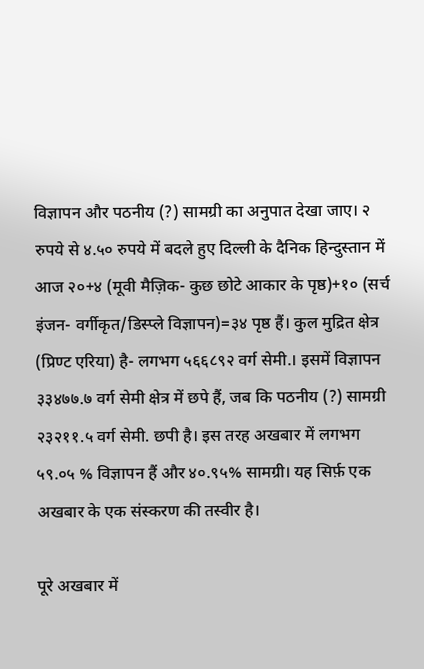विज्ञापन और पठनीय (?) सामग्री का अनुपात देखा जाए। २ रुपये से ४.५० रुपये में बदले हुए दिल्ली के दैनिक हिन्दुस्तान में आज २०+४ (मूवी मैज़िक- कुछ छोटे आकार के पृष्ठ)+१० (सर्च इंजन- वर्गीकृत/डिस्प्ले विज्ञापन)=३४ पृष्ठ हैं। कुल मुद्रित क्षेत्र (प्रिण्ट एरिया) है- लगभग ५६६८९२ वर्ग सेमी.। इसमें विज्ञापन ३३४७७.७ वर्ग सेमी क्षेत्र में छपे हैं, जब कि पठनीय (?) सामग्री २३२११.५ वर्ग सेमी. छपी है। इस तरह अखबार में लगभग ५९.०५ % विज्ञापन हैं और ४०.९५% सामग्री। यह सिर्फ़ एक अखबार के एक संस्करण की तस्वीर है।

पूरे अखबार में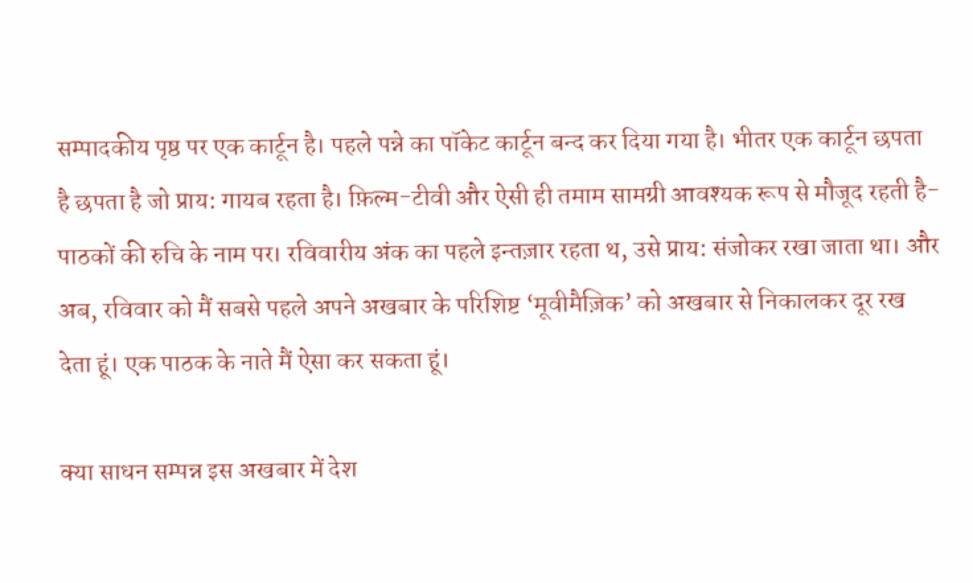सम्पादकीय पृष्ठ पर एक कार्टून है। पहले पन्ने का पॉकेट कार्टून बन्द कर दिया गया है। भीतर एक कार्टून छपता है छपता है जो प्राय: गायब रहता है। फ़िल्म-टीवी और ऐसी ही तमाम सामग्री आवश्यक रूप से मौजूद रहती है- पाठकों की रुचि के नाम पर। रविवारीय अंक का पहले इन्तज़ार रहता थ, उसे प्राय: संजोकर रखा जाता था। और अब, रविवार को मैं सबसे पहले अपने अखबार के परिशिष्ट ‘मूवीमैज़िक’ को अखबार से निकालकर दूर रख देता हूं। एक पाठक के नाते मैं ऐसा कर सकता हूं।

क्या साधन सम्पन्न इस अखबार में देश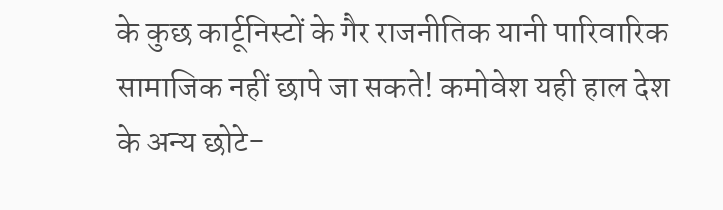के कुछ कार्टूनिस्टों के गैर राजनीतिक यानी पारिवारिक सामाजिक नहीं छापे जा सकते! कमोवेश यही हाल देश के अन्य छोटे-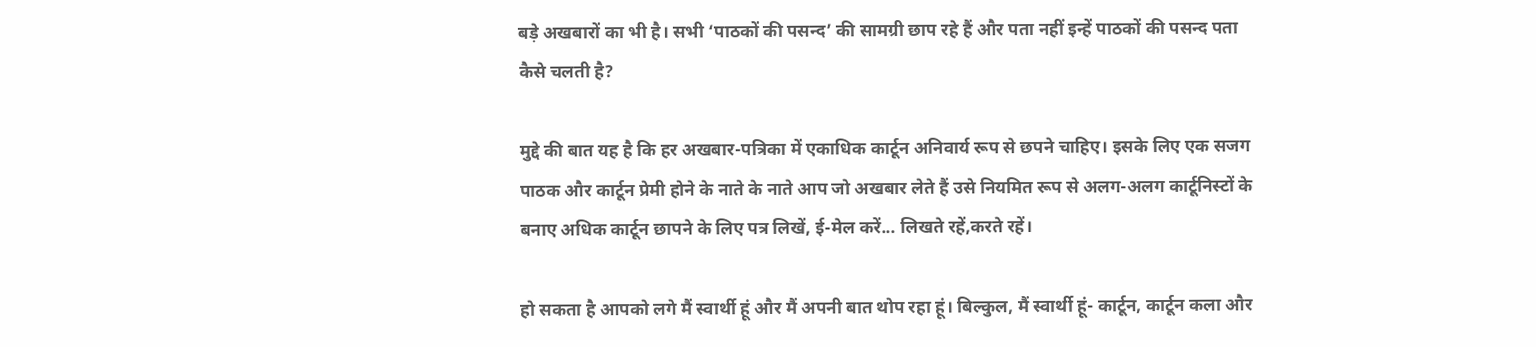बड़े अखबारों का भी है। सभी ‘पाठकों की पसन्द’ की सामग्री छाप रहे हैं और पता नहीं इन्हें पाठकों की पसन्द पता कैसे चलती है?

मुद्दे की बात यह है कि हर अखबार-पत्रिका में एकाधिक कार्टून अनिवार्य रूप से छपने चाहिए। इसके लिए एक सजग पाठक और कार्टून प्रेमी होने के नाते के नाते आप जो अखबार लेते हैं उसे नियमित रूप से अलग-अलग कार्टूनिस्टों के बनाए अधिक कार्टून छापने के लिए पत्र लिखें, ई-मेल करें... लिखते रहें,करते रहें।

हो सकता है आपको लगे मैं स्वार्थी हूं और मैं अपनी बात थोप रहा हूं। बिल्कुल, मैं स्वार्थी हूं- कार्टून, कार्टून कला और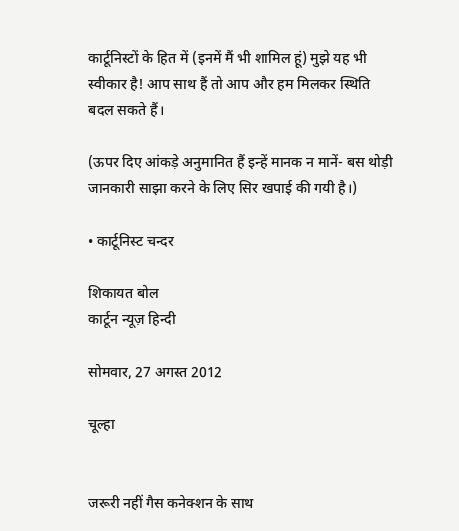कार्टूनिस्टों के हित में (इनमें मैं भी शामिल हूं) मुझे यह भी स्वीकार है! आप साथ हैं तो आप और हम मिलकर स्थिति बदल सकते हैं।

(ऊपर दिए आंकड़े अनुमानित हैं इन्हें मानक न मानें- बस थोड़ी जानकारी साझा करने के लिए सिर खपाई की गयी है।)

• कार्टूनिस्ट चन्दर

शिकायत बोल
कार्टून न्यूज़ हिन्दी

सोमवार, 27 अगस्त 2012

चूल्हा


जरूरी नहीं गैस कनेक्शन के साथ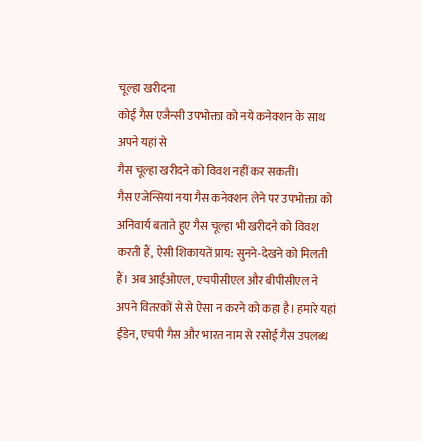चूल्हा खरीदना
कोई गैस एजैन्सी उपभोक्ता को नये कनेक्शन के साथ अपने यहां से
गैस चूल्हा खरीदने को विवश नहीं कर सकतीं।
गैस एजेन्सियां नया गैस कनेक्शन लेने पर उपभोक्ता को अनिवार्य बताते हुए गैस चूल्हा भी खरीदने को विवश करती हैं, ऐसी शिकायतें प्राय: सुनने-देखने को मिलती हैं। अब आईओएल, एचपीसीएल और बीपीसीएल ने अपने वितरकों से से ऐसा न करने को कहा है। हमारे यहां ईंडेन, एचपी गैस और भारत नाम से रसोई गैस उपलब्ध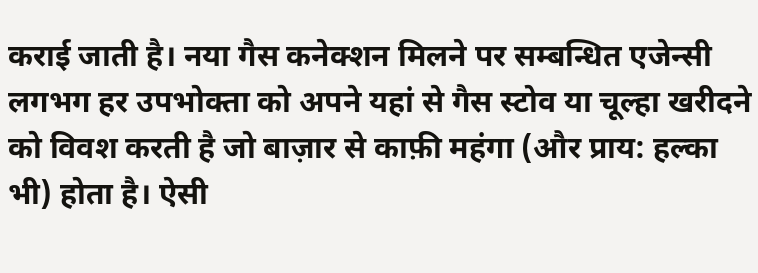कराई जाती है। नया गैस कनेक्शन मिलने पर सम्बन्धित एजेन्सी लगभग हर उपभोक्ता को अपने यहां से गैस स्टोव या चूल्हा खरीदने को विवश करती है जो बाज़ार से काफ़ी महंगा (और प्राय: हल्का भी) होता है। ऐसी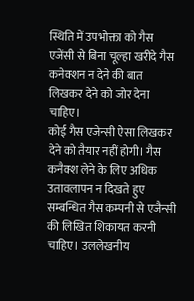स्थिति में उपभोक्ता को गैस एजेंसी से बिना चूल्हा खरीदे गैस कनेक्शन न देने की बात लिखकर देने को जोर देना चाहिए।
कोई गैस एजेन्सी ऐसा लिखकर देने को तैयार नहीं होगी। गैस कनैक्श लेने के लिए अधिक उतावलापन न दिखते हुए सम्बन्धित गैस कम्पनी से एजैन्सी की लिखित शिकायत करनी चाहिए। उललेखनीय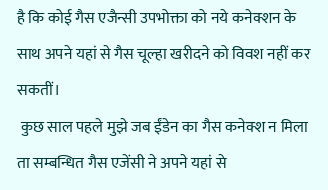है कि कोई गैस एजैन्सी उपभोक्ता को नये कनेक्शन के साथ अपने यहां से गैस चूल्हा खरीदने को विवश नहीं कर सकतीं।
 कुछ साल पहले मुझे जब ईंडेन का गैस कनेक्श न मिला ता सम्बन्धित गैस एजेंसी ने अपने यहां से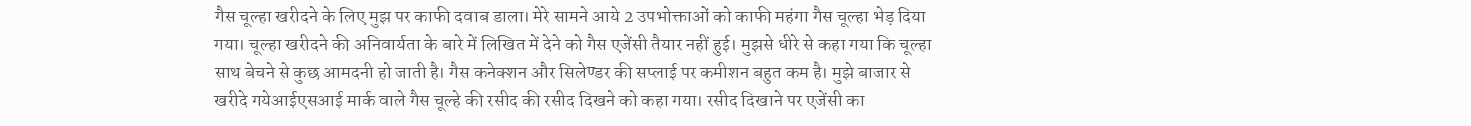गैस चूल्हा खरीदने के लिए मुझ पर काफी दवाब डाला। मेरे सामने आये 2 उपभोक्ताओं को काफी महंगा गैस चूल्हा भेड़ दिया गया। चूल्हा खरीदने की अनिवार्यता के बारे में लिखित में देने को गैस एजेंसी तैयार नहीं हुई। मुझसे धीरे से कहा गया कि चूल्हा साथ बेचने से कुछ आमदनी हो जाती है। गैस कनेक्शन और सिलेण्डर की सप्लाई पर कमीशन बहुत कम है। मुझे बाजार से खरीदे गयेआईएसआई मार्क वाले गैस चूल्हे की रसीद की रसीद दिखने को कहा गया। रसीद दिखाने पर एजेंसी का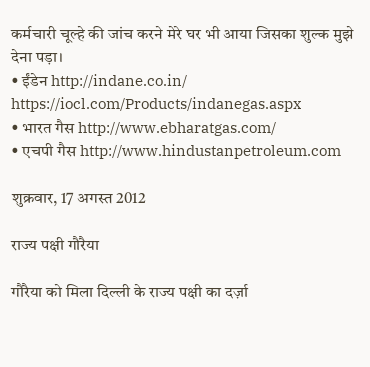कर्मचारी चूल्हे की जांच करने मेरे घर भी आया जिसका शुल्क मुझे देना पड़ा।
• ईंडेन http://indane.co.in/    https://iocl.com/Products/indanegas.aspx
• भारत गैस http://www.ebharatgas.com/
• एचपी गैस http://www.hindustanpetroleum.com

शुक्रवार, 17 अगस्त 2012

राज्य पक्षी गौरैया

गौरैया को मिला दिल्ली के राज्य पक्षी का दर्ज़ा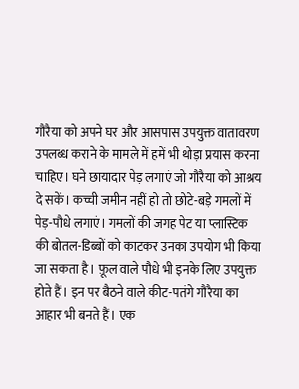गौरैया को अपने घर और आसपास उपयुक्त वातावरण उपलब्ध कराने के मामले में हमें भी थोड़ा प्रयास करना चाहिए। घने छायादार पेड़ लगाएं जो गौरैया को आश्रय दे सकें। कच्ची जमीन नहीं हो तो छोटे-बड़े गमलों में पेड़-पौधे लगाएं। गमलों की जगह पेट या प्लास्टिक की बोतल-डिब्बों को काटकर उनका उपयोग भी किया जा सकता है। फ़ूल वाले पौधे भी इनके लिए उपयुक्त होते हैं। इन पर बैठने वाले कीट-पतंगे गौरैया का आहार भी बनते हैं। एक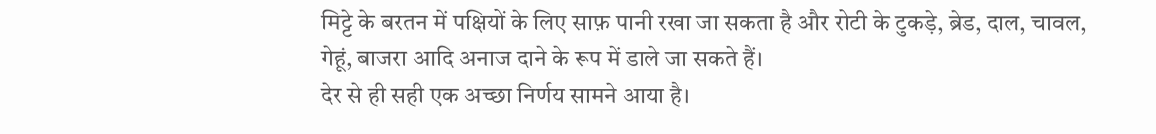मिट्टे के बरतन में पक्षियों के लिए साफ़ पानी रखा जा सकता है और रोटी के टुकड़े, ब्रेड, दाल, चावल, गेहूं, बाजरा आदि अनाज दाने के रूप में डाले जा सकते हैं।
देर से ही सही एक अच्छा निर्णय सामने आया है।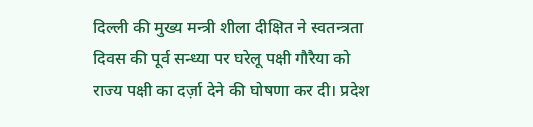दिल्ली की मुख्य मन्त्री शीला दीक्षित ने स्वतन्त्रता दिवस की पूर्व सन्ध्या पर घरेलू पक्षी गौरैया को राज्य पक्षी का दर्ज़ा देने की घोषणा कर दी। प्रदेश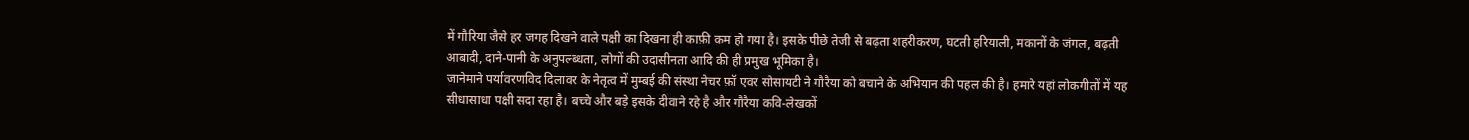में गौरिया जैसे हर जगह दिखने वाले पक्षी का दिखना ही काफ़ी कम हो गया है। इसके पीछे तेजी से बढ़ता शहरीकरण, घटती हरियाली, मकानों के जंगल, बढ़ती आबादी, दाने-पानी के अनुपल्ब्धता, लोगों की उदासीनता आदि की ही प्रमुख भूमिका है।
जानेमाने पर्यावरणविद दिलावर के नेतृत्व में मुम्बई की संस्था नेचर फ़ॉ एवर सोसायटी ने गौरैया को बचाने के अभियान की पहल की है। हमारे यहां लोकगीतों में यह सीधासाधा पक्षी सदा रहा है। बच्चे और बड़े इसके दीवाने रहे है और गौरैया कवि-लेखकों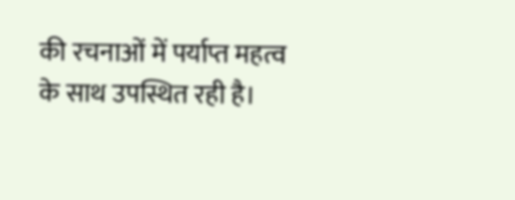की रचनाओं में पर्याप्त महत्व के साथ उपस्थित रही है।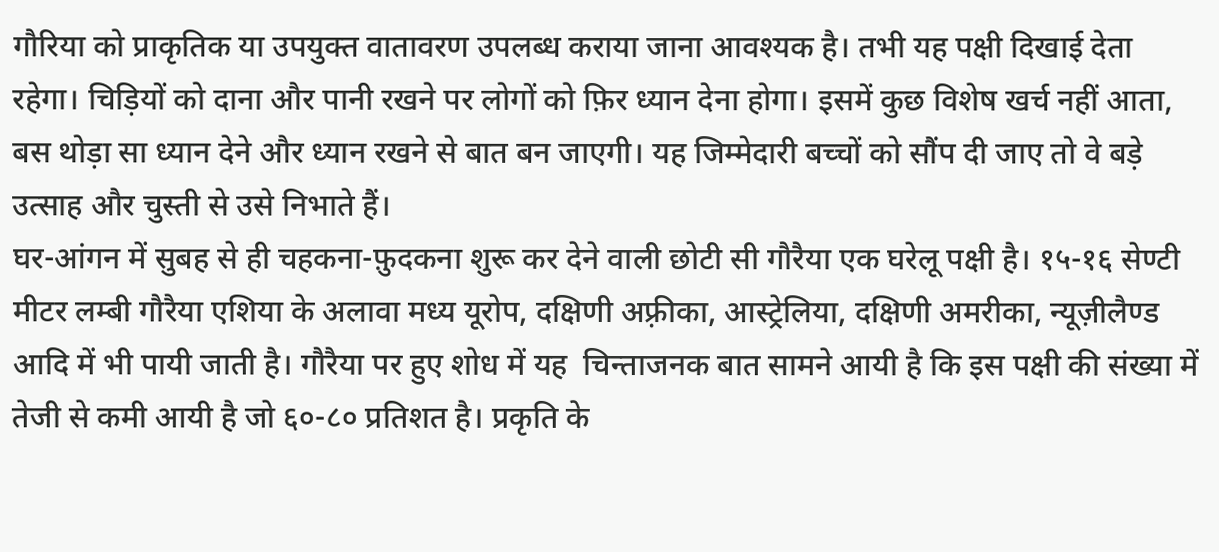गौरिया को प्राकृतिक या उपयुक्त वातावरण उपलब्ध कराया जाना आवश्यक है। तभी यह पक्षी दिखाई देता रहेगा। चिड़ियों को दाना और पानी रखने पर लोगों को फ़िर ध्यान देना होगा। इसमें कुछ विशेष खर्च नहीं आता, बस थोड़ा सा ध्यान देने और ध्यान रखने से बात बन जाएगी। यह जिम्मेदारी बच्चों को सौंप दी जाए तो वे बड़े उत्साह और चुस्ती से उसे निभाते हैं।
घर-आंगन में सुबह से ही चहकना-फ़ुदकना शुरू कर देने वाली छोटी सी गौरैया एक घरेलू पक्षी है। १५-१६ सेण्टी मीटर लम्बी गौरैया एशिया के अलावा मध्य यूरोप, दक्षिणी अफ़्रीका, आस्ट्रेलिया, दक्षिणी अमरीका, न्यूज़ीलैण्ड आदि में भी पायी जाती है। गौरैया पर हुए शोध में यह  चिन्ताजनक बात सामने आयी है कि इस पक्षी की संख्या में तेजी से कमी आयी है जो ६०-८० प्रतिशत है। प्रकृति के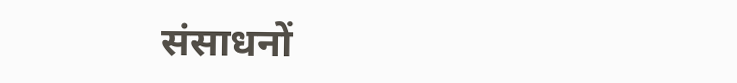संसाधनों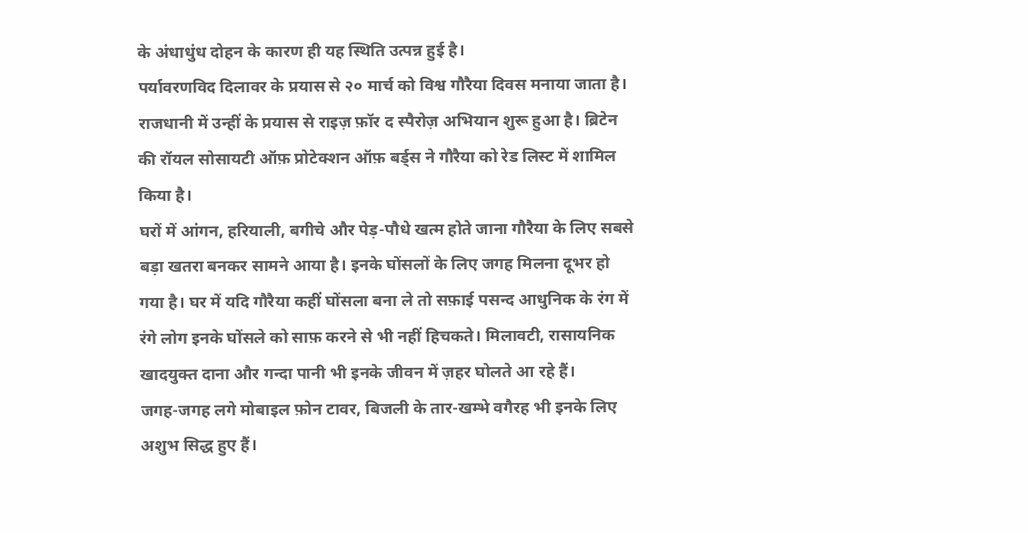के अंधाधुंध दोहन के कारण ही यह स्थिति उत्पन्न हुई है।
पर्यावरणविद दिलावर के प्रयास से २० मार्च को विश्व गौरैया दिवस मनाया जाता है। राजधानी में उन्हीं के प्रयास से राइज़ फ़ॉर द स्पैरोज़ अभियान शुरू हुआ है। ब्रिटेन की रॉयल सोसायटी ऑफ़ प्रोटेक्शन ऑफ़ बर्ड्स ने गौरैया को रेड लिस्ट में शामिल किया है।
घरों में आंगन, हरियाली, बगीचे और पेड़-पौधे खत्म होते जाना गौरैया के लिए सबसे बड़ा खतरा बनकर सामने आया है। इनके घोंसलों के लिए जगह मिलना दूभर हो गया है। घर में यदि गौरैया कहीं घोंसला बना ले तो सफ़ाई पसन्द आधुनिक के रंग में रंगे लोग इनके घोंसले को साफ़ करने से भी नहीं हिचकते। मिलावटी, रासायनिक खादयुक्त दाना और गन्दा पानी भी इनके जीवन में ज़हर घोलते आ रहे हैं।
जगह-जगह लगे मोबाइल फ़ोन टावर, बिजली के तार-खम्भे वगैरह भी इनके लिए अशुभ सिद्ध हुए हैं।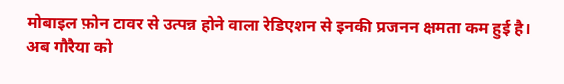मोबाइल फ़ोन टावर से उत्पन्न होने वाला रेडिएशन से इनकी प्रजनन क्षमता कम हुई है।
अब गौरैया को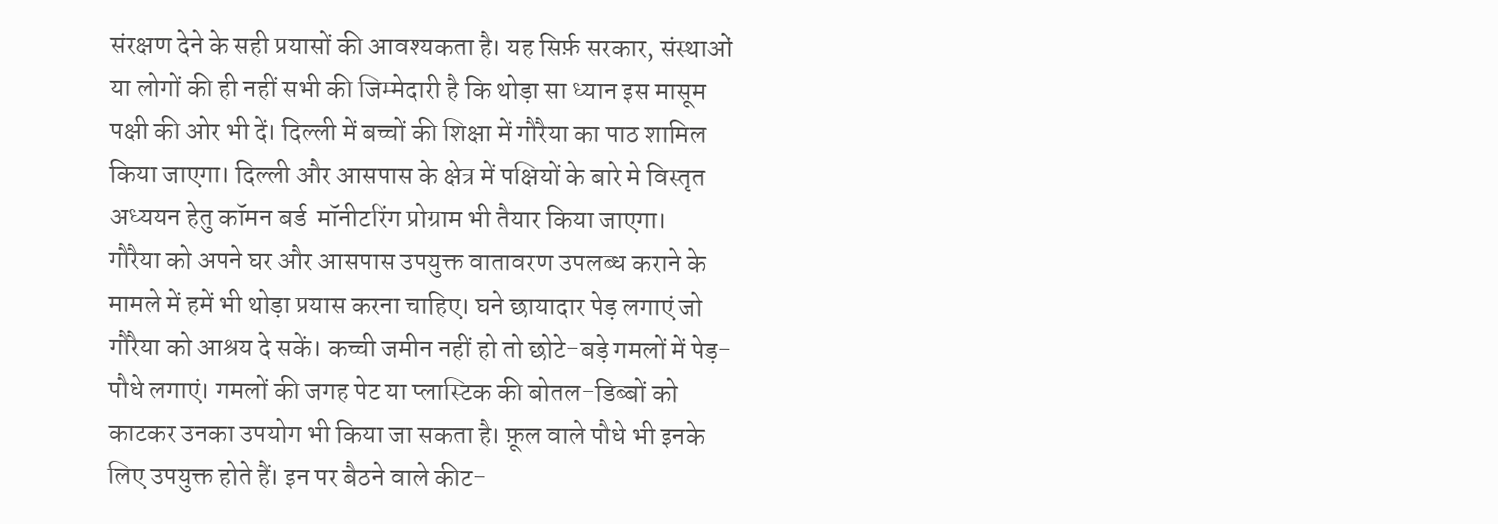संरक्षण देने के सही प्रयासों की आवश्यकता है। यह सिर्फ़ सरकार, संस्थाओं या लोगों की ही नहीं सभी की जिम्मेदारी है कि थोड़ा सा ध्यान इस मासूम पक्षी की ओर भी दें। दिल्ली में बच्चों की शिक्षा में गौरैया का पाठ शामिल किया जाएगा। दिल्ली और आसपास के क्षेत्र में पक्षियों के बारे मे विस्तृत अध्ययन हेतु कॉमन बर्ड  मॉनीटरिंग प्रोग्राम भी तैयार किया जाएगा।
गौरैया को अपने घर और आसपास उपयुक्त वातावरण उपलब्ध कराने के मामले में हमें भी थोड़ा प्रयास करना चाहिए। घने छायादार पेड़ लगाएं जो गौरैया को आश्रय दे सकें। कच्ची जमीन नहीं हो तो छोटे-बड़े गमलों में पेड़-पौधे लगाएं। गमलों की जगह पेट या प्लास्टिक की बोतल-डिब्बों को काटकर उनका उपयोग भी किया जा सकता है। फ़ूल वाले पौधे भी इनके लिए उपयुक्त होते हैं। इन पर बैठने वाले कीट-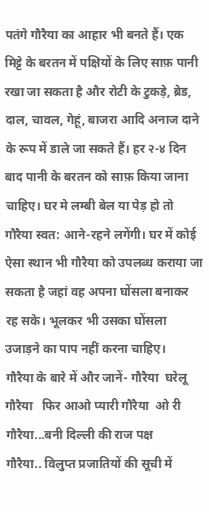पतंगे गौरैया का आहार भी बनते हैं। एक मिट्टे के बरतन में पक्षियों के लिए साफ़ पानी रखा जा सकता है और रोटी के टुकड़े, ब्रेड, दाल, चावल, गेहूं, बाजरा आदि अनाज दाने के रूप में डाले जा सकते हैं। हर २-४ दिन बाद पानी के बरतन को साफ़ किया जाना चाहिए। घर मे लम्बी बेल या पेड़ हो तो गौरैया स्वत: आने-रहने लगेंगी। घर में कोई ऐसा स्थान भी गौरैया को उपलब्ध कराया जा सकता है जहां वह अपना घोंसला बनाकर रह सके। भूलकर भी उसका घोंसला उजाड़ने का पाप नहीं करना चाहिए।
गौरैया के बारे में और जानें- गौरैया  घरेलू गौरैया   फिर आओ प्यारी गौरैया  ओ री गौरैया...बनी दिल्ली की राज पक्ष
गौरैया.. विलुप्त प्रजातियों की सूची में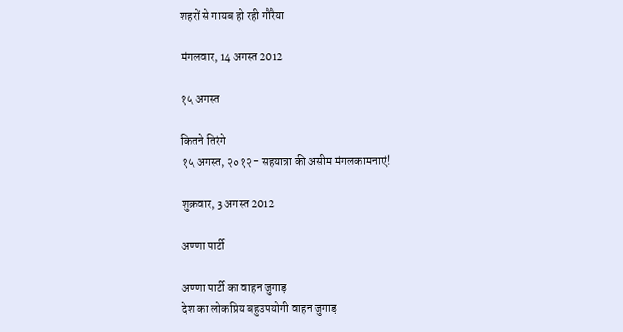शहरों से गायब हो रही गौरैया

मंगलवार, 14 अगस्त 2012

१५ अगस्त

कितने तिरंगे
१५ अगस्त, २०१२- सहयात्रा की असीम मंगलकामनाएं!

शुक्रवार, 3 अगस्त 2012

अण्णा पार्टी

अण्णा पार्टी का वाहन जुगाड़
देश का लोकप्रिय बहुउपयोगी वाहन जुगाड़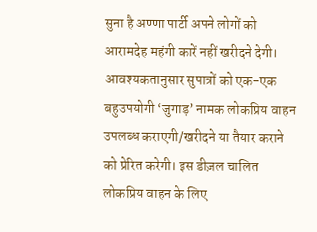सुना है अण्णा पार्टी अपने लोगों को आरामदेह महंगी कारें नहीं खरीदने देगी। आवश्यकतानुसार सुपात्रों को एक-एक बहुउपयोगी ‘जुगाड़’ नामक लोकप्रिय वाहन उपलब्ध कराएगी/खरीदने या तैयार कराने को प्रेरित करेगी। इस डीज़ल चालित लोकप्रिय वाहन के लिए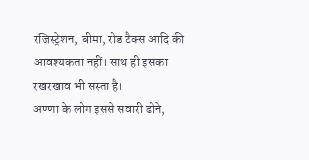रजिस्ट्रेशन, बीमा, रोड टैक्स आदि की आवश्यकता नहीं। साथ ही इसका रखरखाव भी सस्ता है।
अण्णा के लोग इससे सवारी ढोने,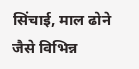सिंचाई, माल ढोने जैसे विभिन्न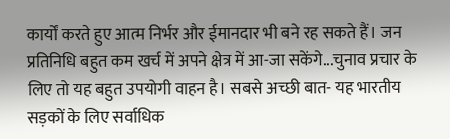कार्यों करते हुए आत्म निर्भर और ईमानदार भी बने रह सकते हैं। जन प्रतिनिधि बहुत कम खर्च में अपने क्षेत्र में आ-जा सकेंगे...चुनाव प्रचार के लिए तो यह बहुत उपयोगी वाहन है। सबसे अच्छी बात- यह भारतीय सड़कों के लिए सर्वाधिक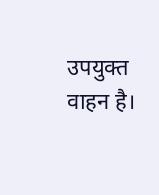उपयुक्त वाहन है।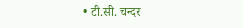• टी.सी. चन्दर